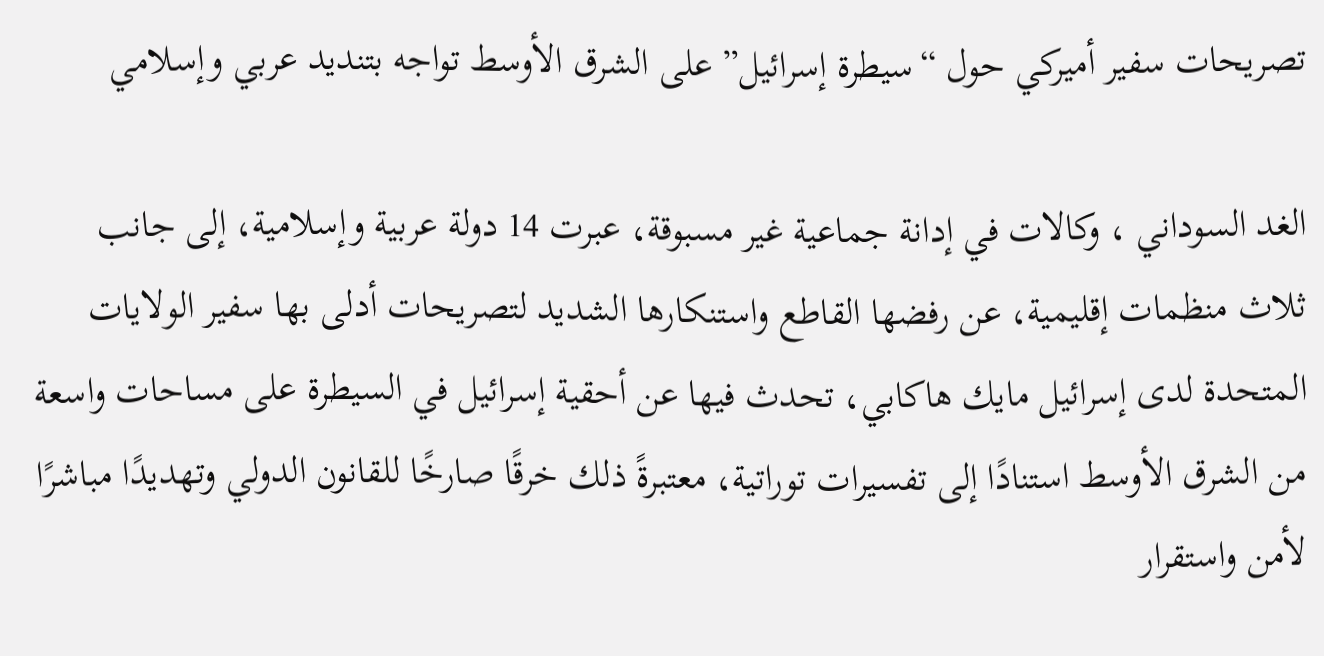تصريحات سفير أميركي حول “سيطرة إسرائيل” على الشرق الأوسط تواجه بتنديد عربي وإسلامي

الغد السوداني ، وكالات في إدانة جماعية غير مسبوقة، عبرت 14 دولة عربية وإسلامية، إلى جانب ثلاث منظمات إقليمية، عن رفضها القاطع واستنكارها الشديد لتصريحات أدلى بها سفير الولايات المتحدة لدى إسرائيل مايك هاكابي، تحدث فيها عن أحقية إسرائيل في السيطرة على مساحات واسعة من الشرق الأوسط استنادًا إلى تفسيرات توراتية، معتبرةً ذلك خرقًا صارخًا للقانون الدولي وتهديدًا مباشرًا لأمن واستقرار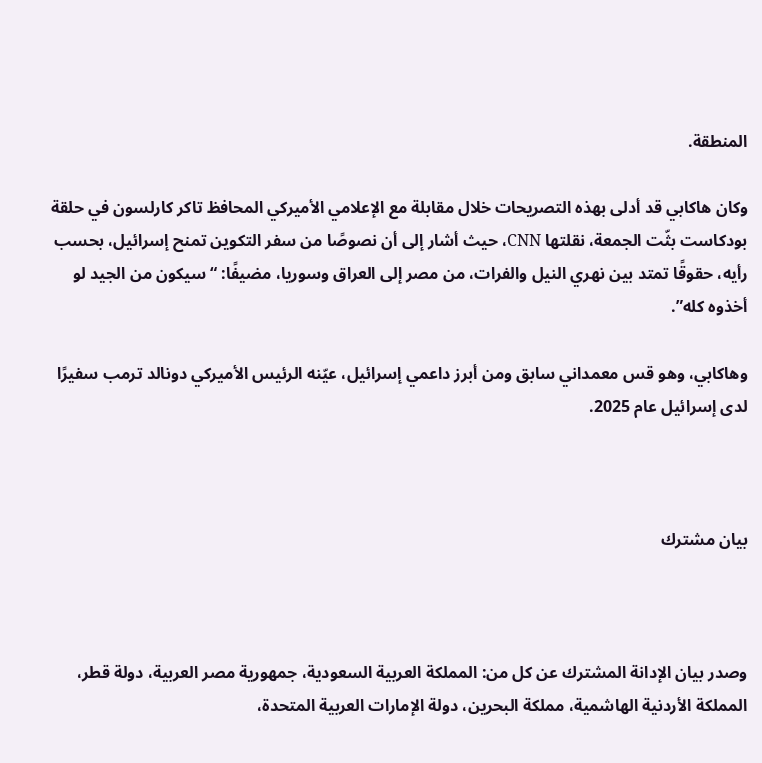المنطقة.

وكان هاكابي قد أدلى بهذه التصريحات خلال مقابلة مع الإعلامي الأميركي المحافظ تاكر كارلسون في حلقة بودكاست بثّت الجمعة، نقلتها CNN، حيث أشار إلى أن نصوصًا من سفر التكوين تمنح إسرائيل، بحسب رأيه، حقوقًا تمتد بين نهري النيل والفرات، من مصر إلى العراق وسوريا، مضيفًا: “سيكون من الجيد لو أخذوه كله”.

وهاكابي، وهو قس معمداني سابق ومن أبرز داعمي إسرائيل، عيّنه الرئيس الأميركي دونالد ترمب سفيرًا لدى إسرائيل عام 2025.



بيان مشترك



وصدر بيان الإدانة المشترك عن كل من: المملكة العربية السعودية، جمهورية مصر العربية، دولة قطر، المملكة الأردنية الهاشمية، مملكة البحرين، دولة الإمارات العربية المتحدة،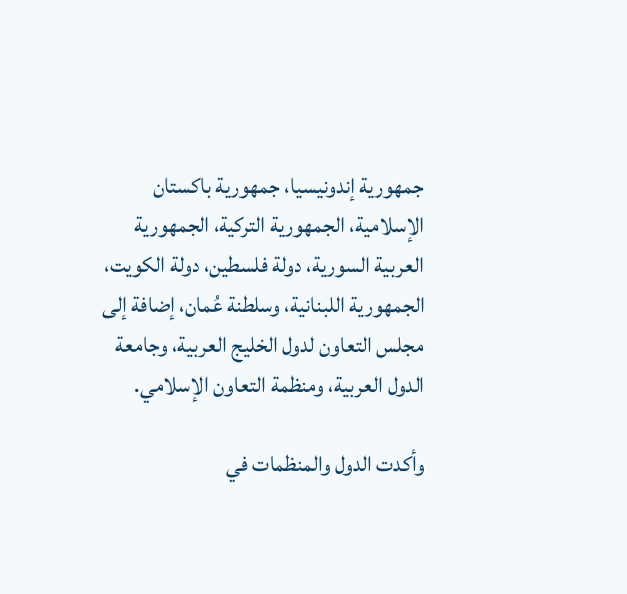جمهورية إندونيسيا، جمهورية باكستان الإسلامية، الجمهورية التركية، الجمهورية العربية السورية، دولة فلسطين، دولة الكويت، الجمهورية اللبنانية، وسلطنة عُمان، إضافة إلى مجلس التعاون لدول الخليج العربية، وجامعة الدول العربية، ومنظمة التعاون الإسلامي.

وأكدت الدول والمنظمات في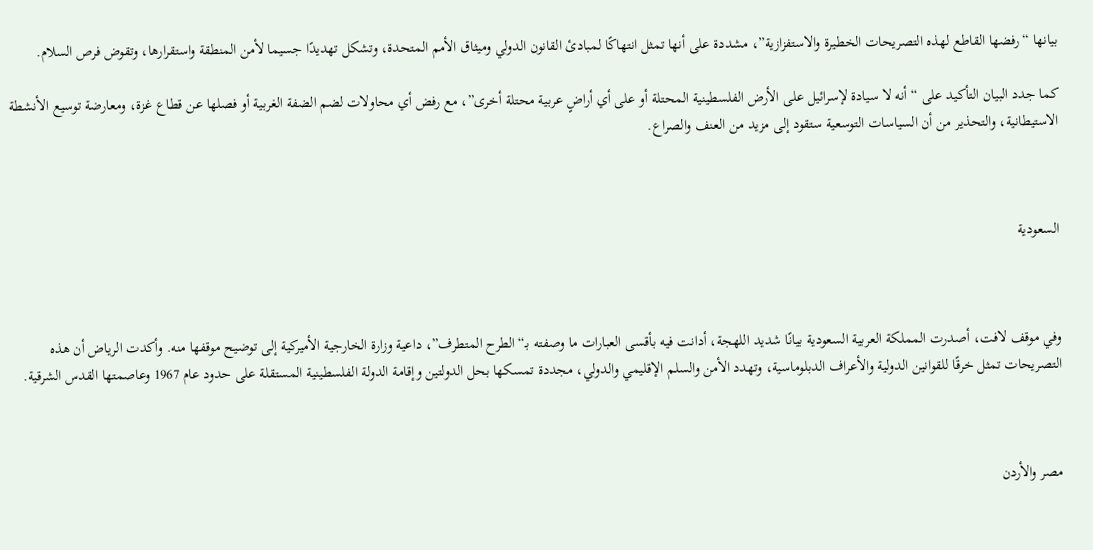بيانها “رفضها القاطع لهذه التصريحات الخطيرة والاستفزازية”، مشددة على أنها تمثل انتهاكًا لمبادئ القانون الدولي وميثاق الأمم المتحدة، وتشكل تهديدًا جسيما لأمن المنطقة واستقرارها، وتقوض فرص السلام.

كما جدد البيان التأكيد على “أنه لا سيادة لإسرائيل على الأرض الفلسطينية المحتلة أو على أي أراضٍ عربية محتلة أخرى”، مع رفض أي محاولات لضم الضفة الغربية أو فصلها عن قطاع غزة، ومعارضة توسيع الأنشطة الاستيطانية، والتحذير من أن السياسات التوسعية ستقود إلى مزيد من العنف والصراع.



السعودية



وفي موقف لافت، أصدرت المملكة العربية السعودية بيانًا شديد اللهجة، أدانت فيه بأقسى العبارات ما وصفته بـ“الطرح المتطرف”، داعية وزارة الخارجية الأميركية إلى توضيح موقفها منه. وأكدت الرياض أن هذه التصريحات تمثل خرقًا للقوانين الدولية والأعراف الدبلوماسية، وتهدد الأمن والسلم الإقليمي والدولي، مجددة تمسكها بحل الدولتين وإقامة الدولة الفلسطينية المستقلة على حدود عام 1967 وعاصمتها القدس الشرقية.



مصر والأردن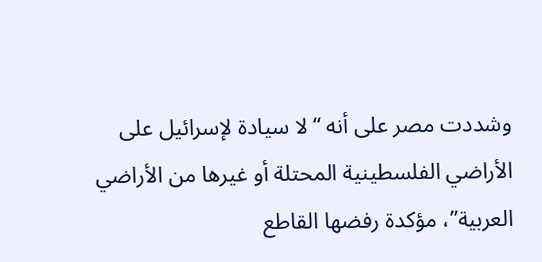وشددت مصر على أنه “لا سيادة لإسرائيل على الأراضي الفلسطينية المحتلة أو غيرها من الأراضي العربية”، مؤكدة رفضها القاطع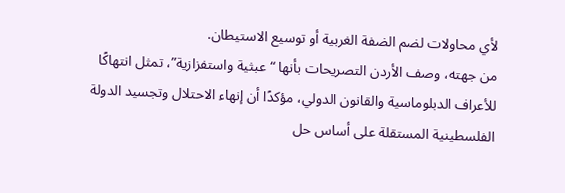لأي محاولات لضم الضفة الغربية أو توسيع الاستيطان.
من جهته، وصف الأردن التصريحات بأنها “عبثية واستفزازية”، تمثل انتهاكًا للأعراف الدبلوماسية والقانون الدولي، مؤكدًا أن إنهاء الاحتلال وتجسيد الدولة الفلسطينية المستقلة على أساس حل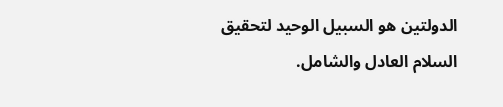الدولتين هو السبيل الوحيد لتحقيق السلام العادل والشامل.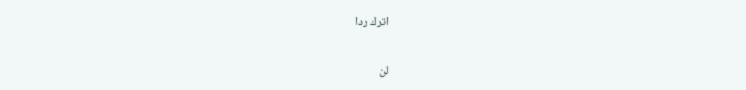اترك ردا

لن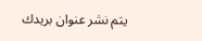يتم نشر عنوان بريدك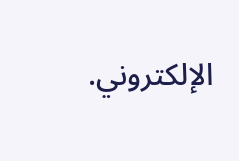الإلكتروني.